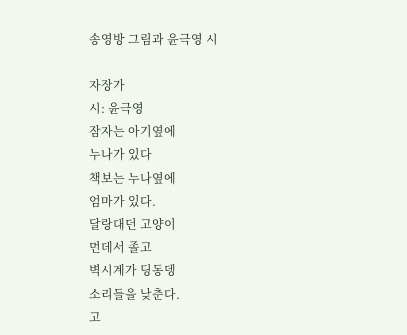송영방 그림과 윤극영 시

자장가
시: 윤극영
잠자는 아기옆에
누나가 있다
책보는 누나옆에
엄마가 있다.
달랑대던 고양이
먼데서 졸고
벽시계가 딩동뎅
소리들을 낮춘다.
고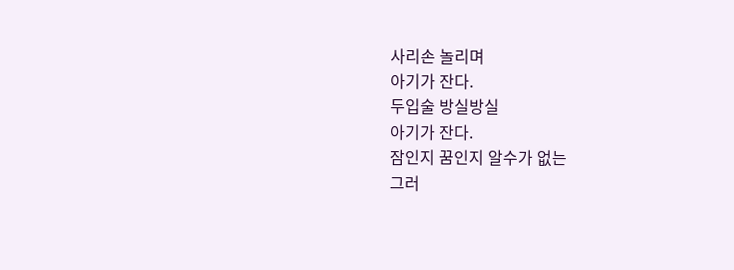사리손 놀리며
아기가 잔다.
두입술 방실방실
아기가 잔다.
잠인지 꿈인지 알수가 없는
그러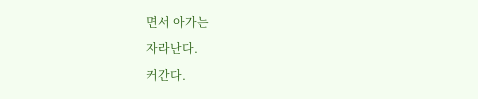면서 아가는
자라난다.
커간다.